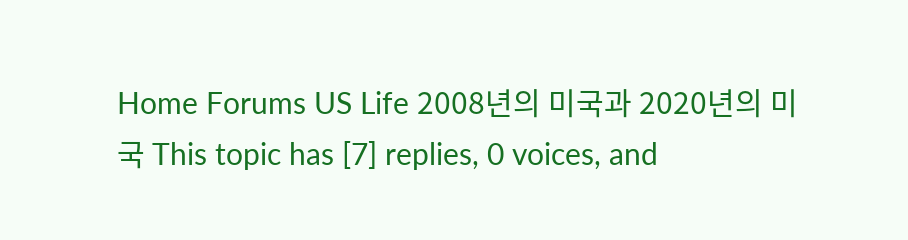Home Forums US Life 2008년의 미국과 2020년의 미국 This topic has [7] replies, 0 voices, and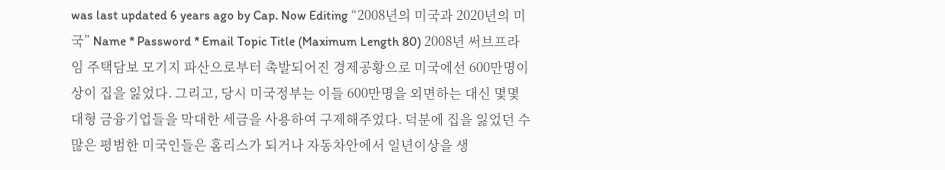was last updated 6 years ago by Cap. Now Editing “2008년의 미국과 2020년의 미국” Name * Password * Email Topic Title (Maximum Length 80) 2008년 써브프라임 주택담보 모기지 파산으로부터 촉발되어진 경제공황으로 미국에선 600만명이상이 집을 잃었다. 그리고, 당시 미국정부는 이들 600만명을 외면하는 대신 몇몇 대형 금융기업들을 막대한 세금을 사용하여 구제해주었다. 덕분에 집을 잃었던 수많은 평범한 미국인들은 홈리스가 되거나 자동차안에서 일년이상을 생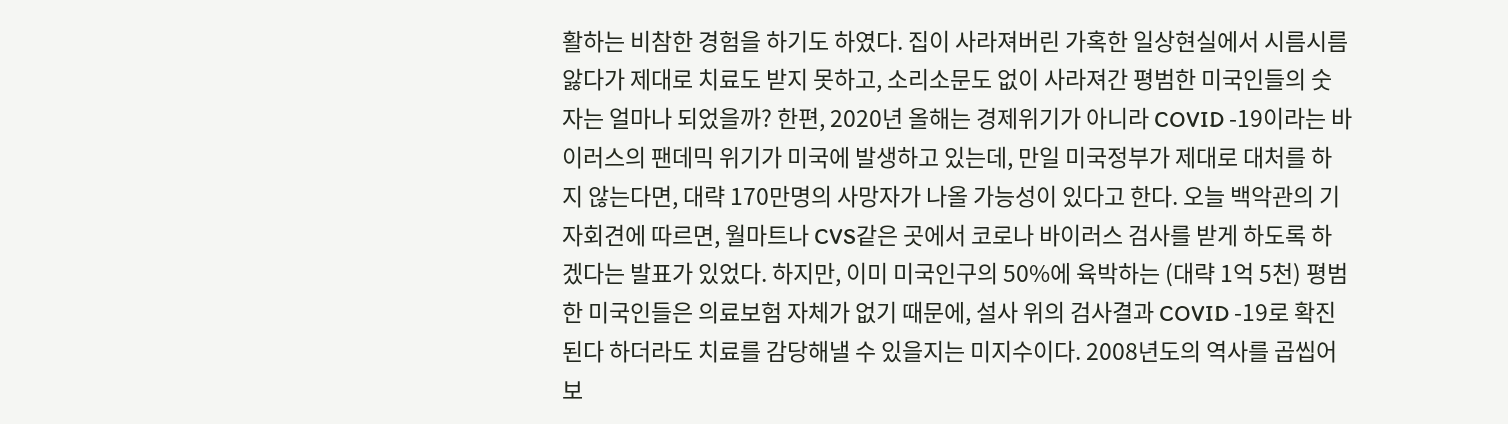활하는 비참한 경험을 하기도 하였다. 집이 사라져버린 가혹한 일상현실에서 시름시름 앓다가 제대로 치료도 받지 못하고, 소리소문도 없이 사라져간 평범한 미국인들의 숫자는 얼마나 되었을까? 한편, 2020년 올해는 경제위기가 아니라 COVID -19이라는 바이러스의 팬데믹 위기가 미국에 발생하고 있는데, 만일 미국정부가 제대로 대처를 하지 않는다면, 대략 170만명의 사망자가 나올 가능성이 있다고 한다. 오늘 백악관의 기자회견에 따르면, 월마트나 CVS같은 곳에서 코로나 바이러스 검사를 받게 하도록 하겠다는 발표가 있었다. 하지만, 이미 미국인구의 50%에 육박하는 (대략 1억 5천) 평범한 미국인들은 의료보험 자체가 없기 때문에, 설사 위의 검사결과 COVID -19로 확진 된다 하더라도 치료를 감당해낼 수 있을지는 미지수이다. 2008년도의 역사를 곱씹어보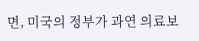면, 미국의 정부가 과연 의료보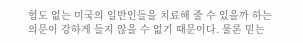험도 없는 미국의 일반인들을 치료해 줄 수 있을까 하는 의문이 강하게 들지 않을 수 없기 때문이다. 물론 믿는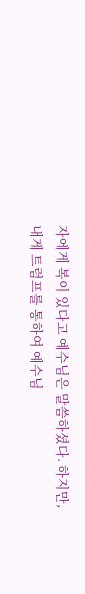자에게 복이 있다고 예수님은 말씀하셨다. 하지만, 내게 트럼프를 통하여 예수님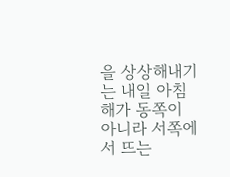을 상상해내기는 내일 아침 해가 동쪽이 아니라 서쪽에서 뜨는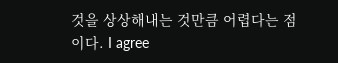것을 상상해내는 것만큼 어렵다는 점이다. I agree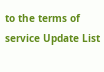to the terms of service Update List